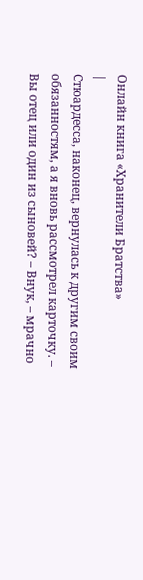Онлайн книга «Хранители Братства»
|
Стюардесса, наконец, вернулась к другим своим обязанностям, а я вновь рассмотрел карточку. – Вы отец или один из сыновей? – Внук, – мрачно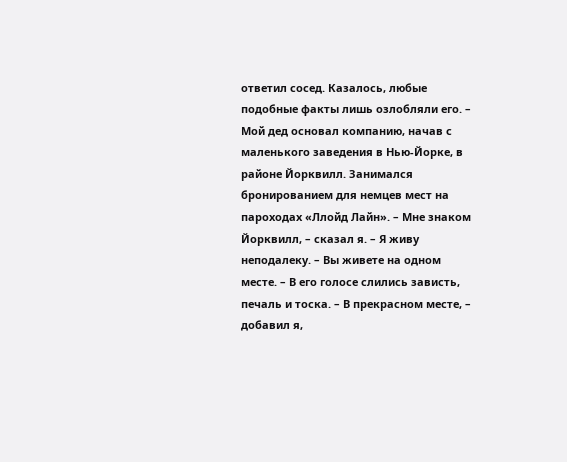ответил сосед. Казалось, любые подобные факты лишь озлобляли его. – Мой дед основал компанию, начав с маленького заведения в Нью-Йорке, в районе Йорквилл. Занимался бронированием для немцев мест на пароходах «Ллойд Лайн». – Мне знаком Йорквилл, – сказал я. – Я живу неподалеку. – Вы живете на одном месте. – В его голосе слились зависть, печаль и тоска. – В прекрасном месте, – добавил я,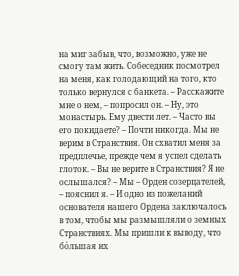на миг забыв, что, возможно, уже не смогу там жить. Собеседник посмотрел на меня, как голодающий на того, кто только вернулся с банкета. – Расскажите мне о нем, – попросил он. – Ну, это монастырь. Ему двести лет. – Часто вы его покидаете? – Почти никогда. Мы не верим в Странствия. Он схватил меня за предплечье, прежде чем я успел сделать глоток. – Вы не верите в Странствия? Я не ослышался? – Мы – Орден созерцателей, – пояснил я. – И одно из пожеланий основателя нашего Ордена заключалось в том, чтобы мы размышляли о земных Странствиях. Мы пришли к выводу, что бо́льшая их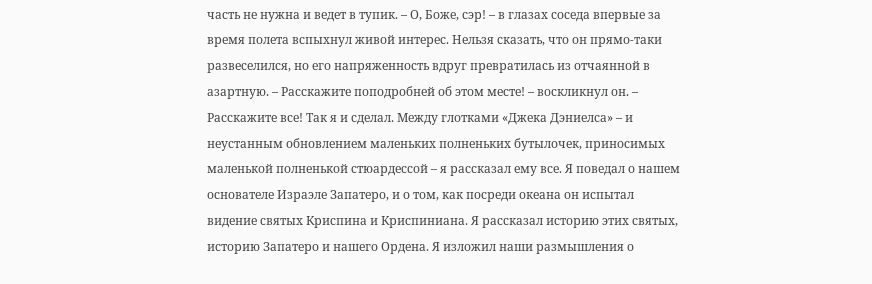часть не нужна и ведет в тупик. – О, Боже, сэр! – в глазах соседа впервые за время полета вспыхнул живой интерес. Нельзя сказать, что он прямо-таки развеселился, но его напряженность вдруг превратилась из отчаянной в азартную. – Расскажите поподробней об этом месте! – воскликнул он. – Расскажите все! Так я и сделал. Между глотками «Джека Дэниелса» – и неустанным обновлением маленьких полненьких бутылочек, приносимых маленькой полненькой стюардессой – я рассказал ему все. Я поведал о нашем основателе Израэле Запатеро, и о том, как посреди океана он испытал видение святых Криспина и Криспиниана. Я рассказал историю этих святых, историю Запатеро и нашего Ордена. Я изложил наши размышления о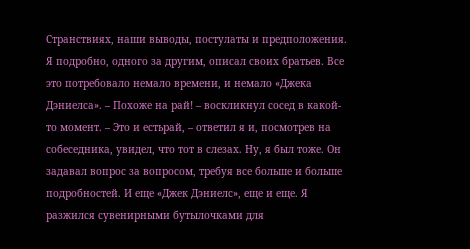Странствиях, наши выводы, постулаты и предположения. Я подробно, одного за другим, описал своих братьев. Все это потребовало немало времени, и немало «Джека Дэниелса». – Похоже на рай! – воскликнул сосед в какой-то момент. – Это и естьрай, – ответил я и, посмотрев на собеседника, увидел, что тот в слезах. Ну, я был тоже. Он задавал вопрос за вопросом, требуя все больше и больше подробностей. И еще «Джек Дэниелс», еще и еще. Я разжился сувенирными бутылочками для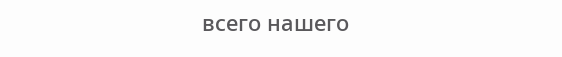всего нашего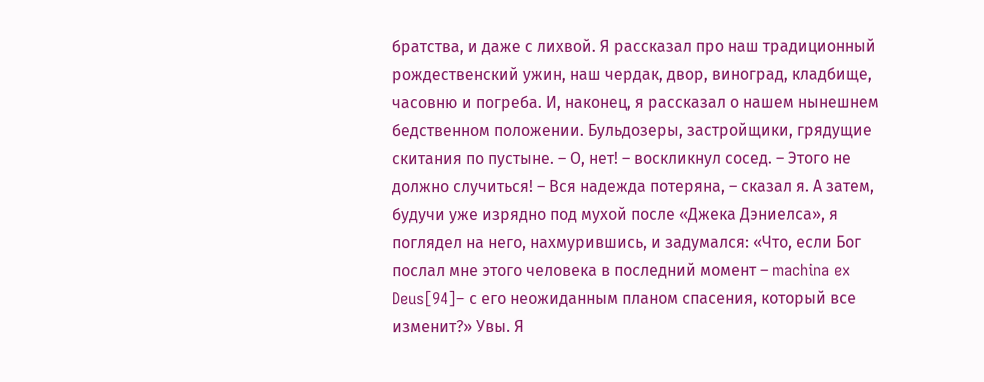братства, и даже с лихвой. Я рассказал про наш традиционный рождественский ужин, наш чердак, двор, виноград, кладбище, часовню и погреба. И, наконец, я рассказал о нашем нынешнем бедственном положении. Бульдозеры, застройщики, грядущие скитания по пустыне. – О, нет! – воскликнул сосед. – Этого не должно случиться! – Вся надежда потеряна, – сказал я. А затем, будучи уже изрядно под мухой после «Джека Дэниелса», я поглядел на него, нахмурившись, и задумался: «Что, если Бог послал мне этого человека в последний момент – machina ex Deus[94]– с его неожиданным планом спасения, который все изменит?» Увы. Я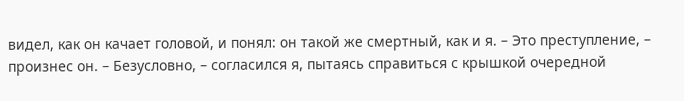видел, как он качает головой, и понял: он такой же смертный, как и я. – Это преступление, – произнес он. – Безусловно, – согласился я, пытаясь справиться с крышкой очередной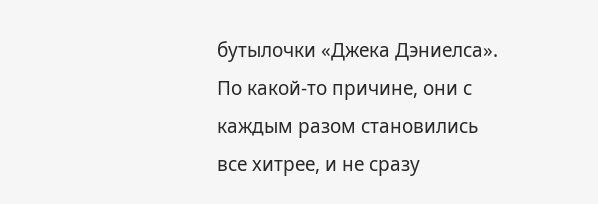бутылочки «Джека Дэниелса». По какой-то причине, они с каждым разом становились все хитрее, и не сразу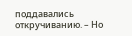поддавались откручиванию. – Но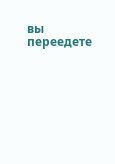вы переедете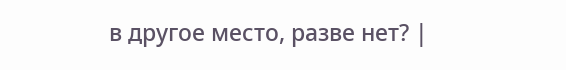в другое место, разве нет? |